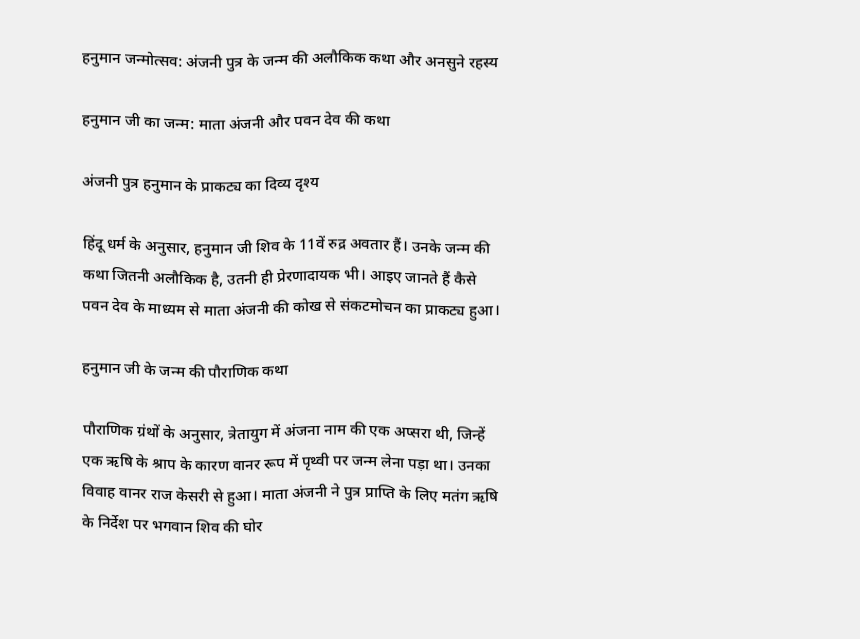हनुमान जन्मोत्सव: अंजनी पुत्र के जन्म की अलौकिक कथा और अनसुने रहस्य

हनुमान जी का जन्म: माता अंजनी और पवन देव की कथा

अंजनी पुत्र हनुमान के प्राकट्य का दिव्य दृश्य

हिंदू धर्म के अनुसार, हनुमान जी शिव के 11वें रुद्र अवतार हैं। उनके जन्म की कथा जितनी अलौकिक है, उतनी ही प्रेरणादायक भी। आइए जानते हैं कैसे पवन देव के माध्यम से माता अंजनी की कोख से संकटमोचन का प्राकट्य हुआ।

हनुमान जी के जन्म की पौराणिक कथा

पौराणिक ग्रंथों के अनुसार, त्रेतायुग में अंजना नाम की एक अप्सरा थी, जिन्हें एक ऋषि के श्राप के कारण वानर रूप में पृथ्वी पर जन्म लेना पड़ा था। उनका विवाह वानर राज केसरी से हुआ। माता अंजनी ने पुत्र प्राप्ति के लिए मतंग ऋषि के निर्देश पर भगवान शिव की घोर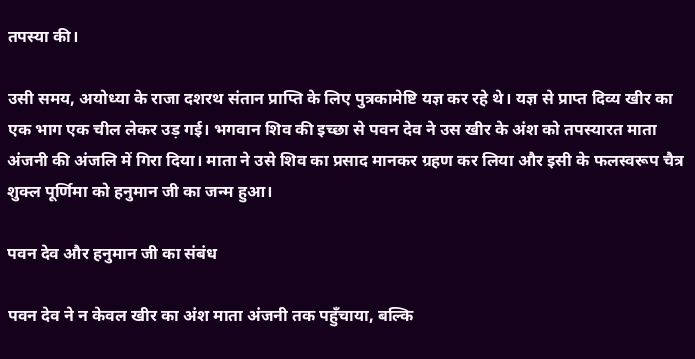तपस्या की।

उसी समय, अयोध्या के राजा दशरथ संतान प्राप्ति के लिए पुत्रकामेष्टि यज्ञ कर रहे थे। यज्ञ से प्राप्त दिव्य खीर का एक भाग एक चील लेकर उड़ गई। भगवान शिव की इच्छा से पवन देव ने उस खीर के अंश को तपस्यारत माता अंजनी की अंजलि में गिरा दिया। माता ने उसे शिव का प्रसाद मानकर ग्रहण कर लिया और इसी के फलस्वरूप चैत्र शुक्ल पूर्णिमा को हनुमान जी का जन्म हुआ।

पवन देव और हनुमान जी का संबंध

पवन देव ने न केवल खीर का अंश माता अंजनी तक पहुँचाया, बल्कि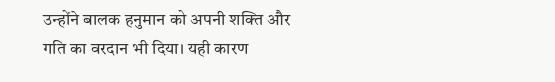उन्होंने बालक हनुमान को अपनी शक्ति और गति का वरदान भी दिया। यही कारण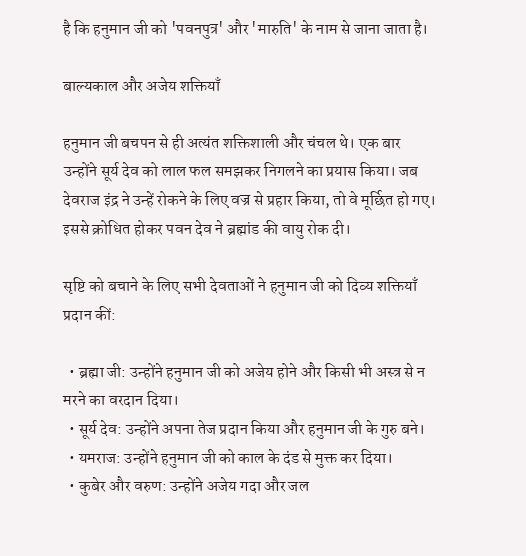है कि हनुमान जी को 'पवनपुत्र' और 'मारुति' के नाम से जाना जाता है।

बाल्यकाल और अजेय शक्तियाँ

हनुमान जी बचपन से ही अत्यंत शक्तिशाली और चंचल थे। एक बार उन्होंने सूर्य देव को लाल फल समझकर निगलने का प्रयास किया। जब देवराज इंद्र ने उन्हें रोकने के लिए वज्र से प्रहार किया, तो वे मूर्छित हो गए। इससे क्रोधित होकर पवन देव ने ब्रह्मांड की वायु रोक दी।

सृष्टि को बचाने के लिए सभी देवताओं ने हनुमान जी को दिव्य शक्तियाँ प्रदान कीं:

  • ब्रह्मा जी: उन्होंने हनुमान जी को अजेय होने और किसी भी अस्त्र से न मरने का वरदान दिया।
  • सूर्य देव: उन्होंने अपना तेज प्रदान किया और हनुमान जी के गुरु बने।
  • यमराज: उन्होंने हनुमान जी को काल के दंड से मुक्त कर दिया।
  • कुबेर और वरुण: उन्होंने अजेय गदा और जल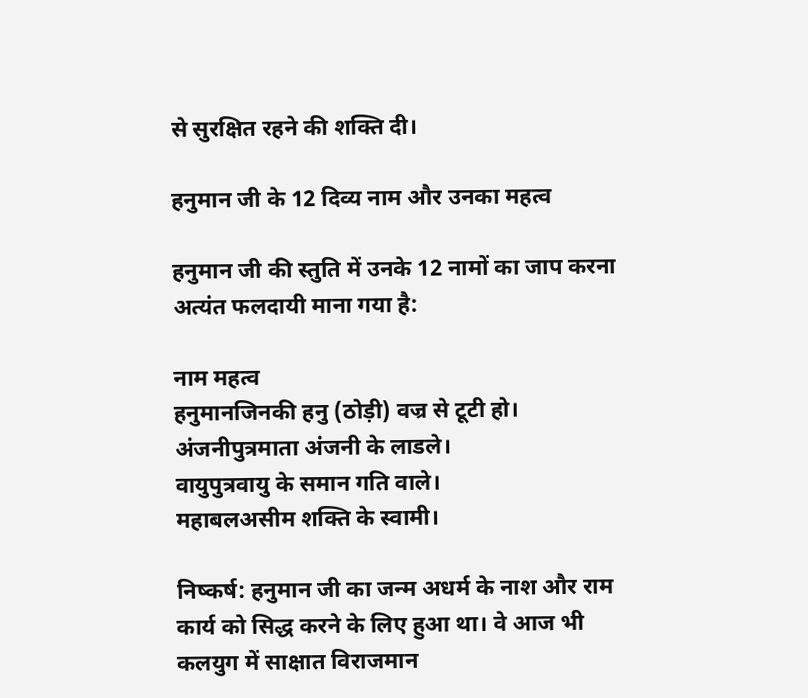से सुरक्षित रहने की शक्ति दी।

हनुमान जी के 12 दिव्य नाम और उनका महत्व

हनुमान जी की स्तुति में उनके 12 नामों का जाप करना अत्यंत फलदायी माना गया है:

नाम महत्व
हनुमानजिनकी हनु (ठोड़ी) वज्र से टूटी हो।
अंजनीपुत्रमाता अंजनी के लाडले।
वायुपुत्रवायु के समान गति वाले।
महाबलअसीम शक्ति के स्वामी।

निष्कर्ष: हनुमान जी का जन्म अधर्म के नाश और राम कार्य को सिद्ध करने के लिए हुआ था। वे आज भी कलयुग में साक्षात विराजमान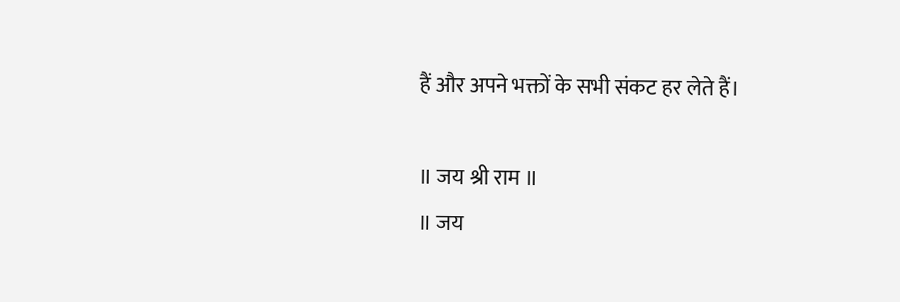हैं और अपने भक्तों के सभी संकट हर लेते हैं।

॥ जय श्री राम ॥
॥ जय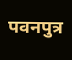पवनपुत्र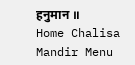हनुमान ॥
Home Chalisa Mandir Menu